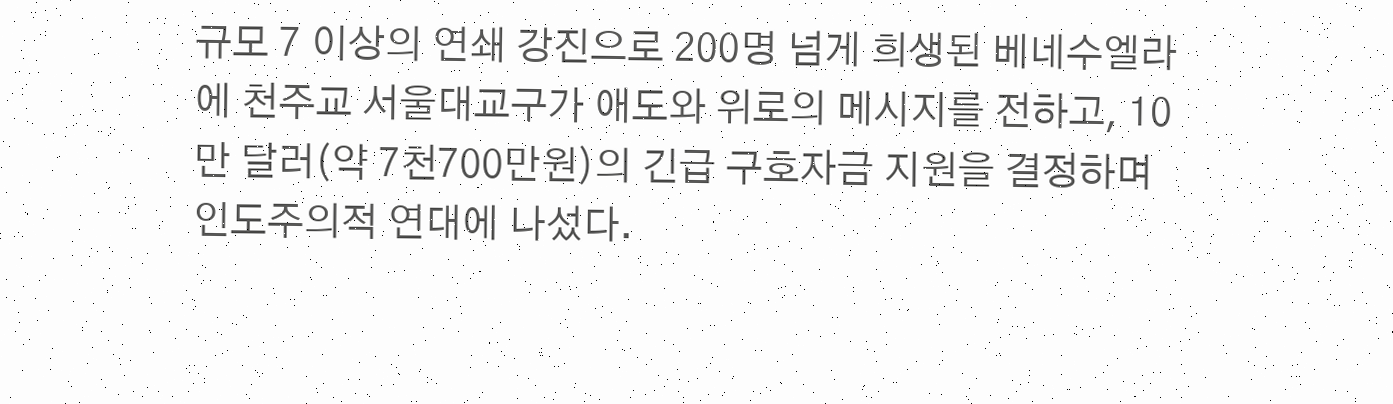규모 7 이상의 연쇄 강진으로 200명 넘게 희생된 베네수엘라에 천주교 서울대교구가 애도와 위로의 메시지를 전하고, 10만 달러(약 7천700만원)의 긴급 구호자금 지원을 결정하며 인도주의적 연대에 나섰다.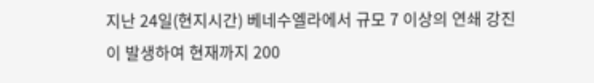지난 24일(현지시간) 베네수엘라에서 규모 7 이상의 연쇄 강진이 발생하여 현재까지 200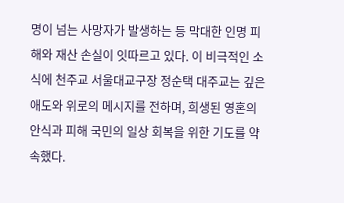명이 넘는 사망자가 발생하는 등 막대한 인명 피해와 재산 손실이 잇따르고 있다. 이 비극적인 소식에 천주교 서울대교구장 정순택 대주교는 깊은 애도와 위로의 메시지를 전하며, 희생된 영혼의 안식과 피해 국민의 일상 회복을 위한 기도를 약속했다.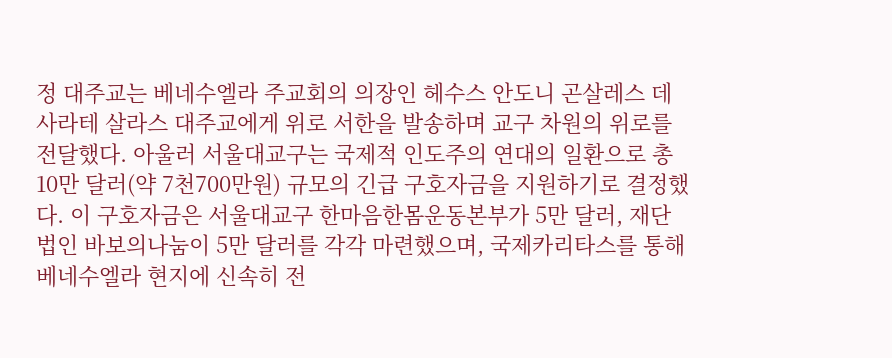정 대주교는 베네수엘라 주교회의 의장인 헤수스 안도니 곤살레스 데 사라테 살라스 대주교에게 위로 서한을 발송하며 교구 차원의 위로를 전달했다. 아울러 서울대교구는 국제적 인도주의 연대의 일환으로 총 10만 달러(약 7천700만원) 규모의 긴급 구호자금을 지원하기로 결정했다. 이 구호자금은 서울대교구 한마음한몸운동본부가 5만 달러, 재단법인 바보의나눔이 5만 달러를 각각 마련했으며, 국제카리타스를 통해 베네수엘라 현지에 신속히 전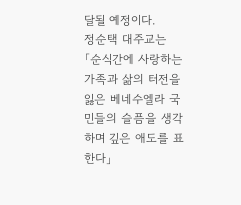달될 예정이다.
정순택 대주교는 「순식간에 사랑하는 가족과 삶의 터전을 잃은 베네수엘라 국민들의 슬픔을 생각하며 깊은 애도를 표한다」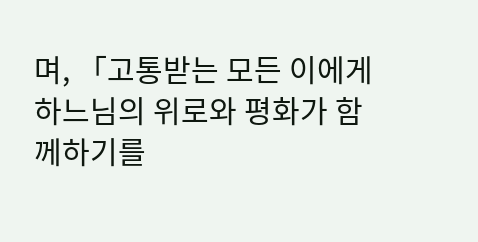며, 「고통받는 모든 이에게 하느님의 위로와 평화가 함께하기를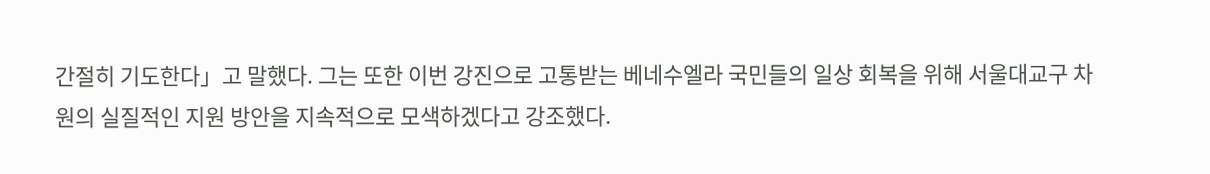간절히 기도한다」고 말했다. 그는 또한 이번 강진으로 고통받는 베네수엘라 국민들의 일상 회복을 위해 서울대교구 차원의 실질적인 지원 방안을 지속적으로 모색하겠다고 강조했다.